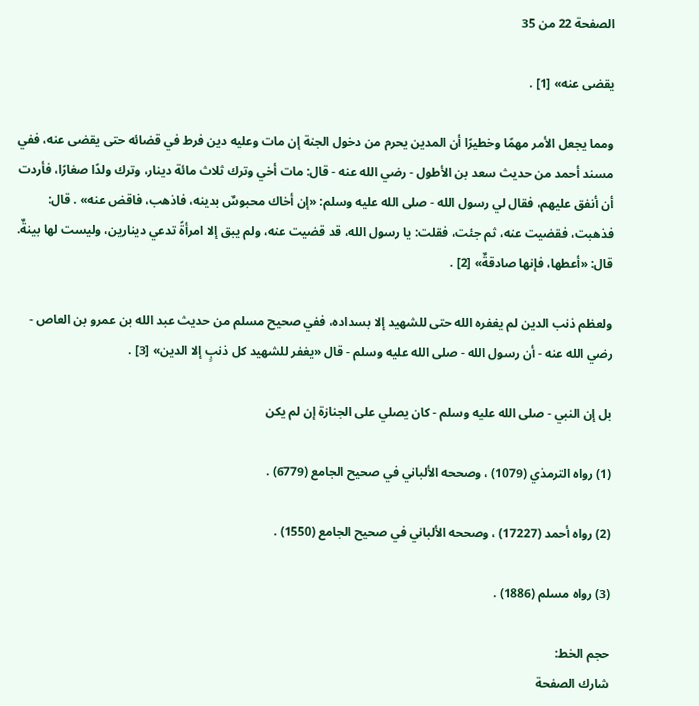الصفحة 22 من 35

يقضى عنه» [1] .

ومما يجعل الأمر مهمًا وخطيرًا أن المدين يحرم من دخول الجنة إن مات وعليه دين فرط في قضائه حتى يقضى عنه، ففي مسند أحمد من حديث سعد بن الأطول - رضي الله عنه - قال: مات أخي وترك ثلاث مائة دينار، وترك ولدًا صغارًا، فأردت أن أنفق عليهم، فقال لي رسول الله - صلى الله عليه وسلم: «إن أخاك محبوسٌ بدينه، فاذهب، فاقض عنه» . قال: فذهبت، فقضيت عنه، ثم جئت، فقلت: يا رسول الله، قد قضيت عنه، ولم يبق إلا امرأةً تدعي دينارين، وليست لها بينةٌ. قال: «أعطها، فإنها صادقةٌ» [2] .

ولعظم ذنب الدين لم يغفره الله حتى للشهيد إلا بسداده، ففي صحيح مسلم من حديث عبد الله بن عمرو بن العاص - رضي الله عنه - أن رسول الله - صلى الله عليه وسلم - قال «يغفر للشهيد كل ذنبٍ إلا الدين» [3] .

بل إن النبي - صلى الله عليه وسلم - كان يصلي على الجنازة إن لم يكن

(1) رواه الترمذي (1079) ، وصححه الألباني في صحيح الجامع (6779) .

(2) رواه أحمد (17227) ، وصححه الألباني في صحيح الجامع (1550) .

(3) رواه مسلم (1886) .

حجم الخط:
شارك الصفحة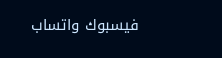فيسبوك واتساب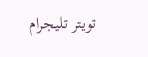تويتر تليجرام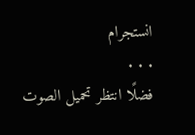انستجرام
. . .
فضلًا انتظر تحميل الصوت